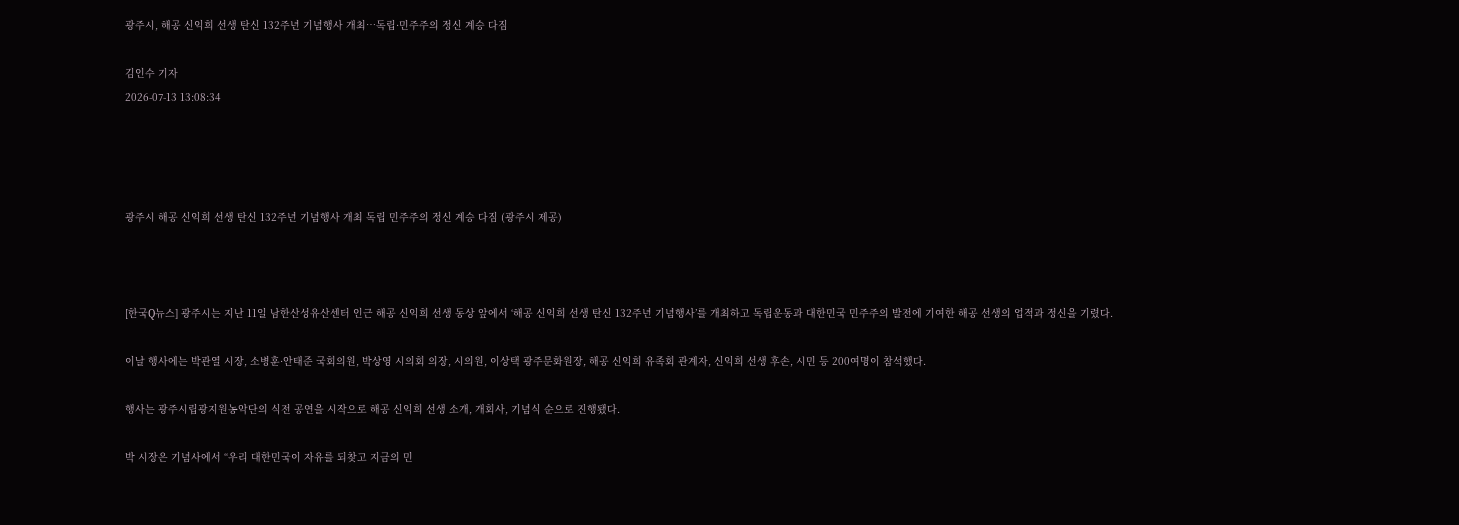광주시, 해공 신익희 선생 탄신 132주년 기념행사 개최…독립·민주주의 정신 계승 다짐

김인수 기자
2026-07-13 13:08:34




광주시 해공 신익희 선생 탄신 132주년 기념행사 개최 독립 민주주의 정신 계승 다짐 (광주시 제공)



[한국Q뉴스] 광주시는 지난 11일 남한산성유산센터 인근 해공 신익희 선생 동상 앞에서 ‘해공 신익희 선생 탄신 132주년 기념행사’를 개최하고 독립운동과 대한민국 민주주의 발전에 기여한 해공 선생의 업적과 정신을 기렸다.

이날 행사에는 박관열 시장, 소병훈·안태준 국회의원, 박상영 시의회 의장, 시의원, 이상택 광주문화원장, 해공 신익희 유족회 관계자, 신익희 선생 후손, 시민 등 200여명이 참석했다.

행사는 광주시립광지원농악단의 식전 공연을 시작으로 해공 신익희 선생 소개, 개회사, 기념식 순으로 진행됐다.

박 시장은 기념사에서 “우리 대한민국이 자유를 되찾고 지금의 민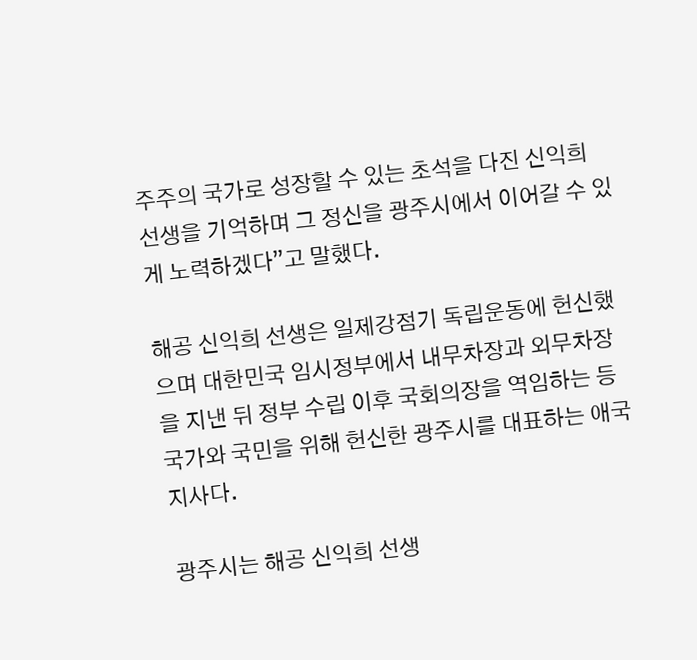주주의 국가로 성장할 수 있는 초석을 다진 신익희 선생을 기억하며 그 정신을 광주시에서 이어갈 수 있게 노력하겠다”고 말했다.

해공 신익희 선생은 일제강점기 독립운동에 헌신했으며 대한민국 임시정부에서 내무차장과 외무차장을 지낸 뒤 정부 수립 이후 국회의장을 역임하는 등 국가와 국민을 위해 헌신한 광주시를 대표하는 애국지사다.

광주시는 해공 신익희 선생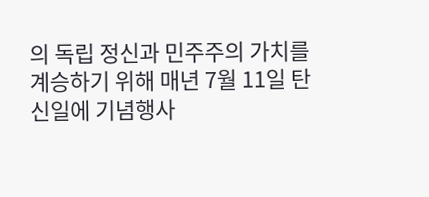의 독립 정신과 민주주의 가치를 계승하기 위해 매년 7월 11일 탄신일에 기념행사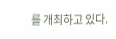를 개최하고 있다.